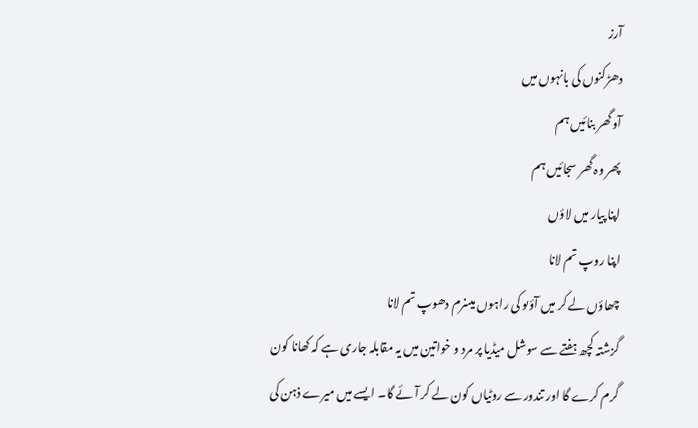آرز
دھڑکنوں کی بانہوں میں
آو گھر بنائیں ہم
پھر وہ گھر سجائیں ہم
اپنا پیار میں لاؤں
اپنا روپ تم لانا
چھاؤں لے کر میں آؤںو کی راہوں میںنرم دھوپ تم لانا
گزشتہ کچھ ہفتے سے سوشل میڈیا پر مرد و خواتین میں یہ مقابلہ جاری ہے کہ کھانا کون گرم کرے گا اور تندور سے روٹیاں کون لے کر آئے گا۔ ایسے میں میرے ذہن کی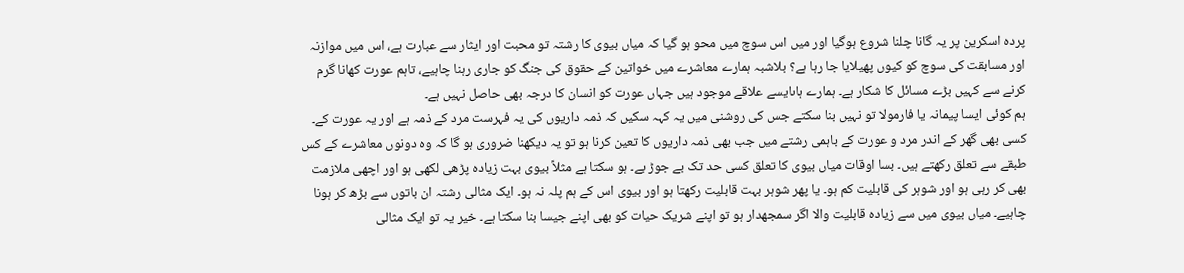پردہ اسکرین پر یہ گانا چلنا شروع ہوگیا اور میں اس سوچ میں محو ہو گیا کہ میاں بیوی کا رشتہ تو محبت اور ایثار سے عبارت ہے، اس میں موازنہ اور مسابقت کی سوچ کو کیوں پھیلایا جا رہا ہے؟ بلاشبہ ہمارے معاشرے میں خواتین کے حقوق کی جنگ کو جاری رہنا چاہیے، تاہم عورت کھانا گرم کرنے سے کہیں بڑے مسائل کا شکار ہے۔ ہمارے ہاںایسے علاقے موجود ہیں جہاں عورت کو انسان کا درجہ بھی حاصل نہیں ہے۔
ہم کوئی ایسا پیمانہ یا فارمولا تو نہیں بنا سکتے جس کی روشنی میں یہ کہہ سکیں کہ ذمہ داریوں کی یہ فہرست مرد کے ذمہ ہے اور یہ عورت کے۔ کسی بھی گھر کے اندر مرد و عورت کے باہمی رشتے میں جب بھی ذمہ داریوں کا تعین کرنا ہو تو یہ دیکھنا ضروری ہو گا کہ وہ دونوں معاشرے کے کس طبقے سے تعلق رکھتے ہیں۔ بسا اوقات میاں بیوی کا تعلق کسی حد تک بے جوڑ بے۔ ہو سکتا ہے مثلاً بیوی بہت زیادہ پڑھی لکھی ہو اور اچھی ملازمت بھی کر رہی ہو اور شوہر کی قابلیت کم ہو۔ یا پھر شوہر بہت قابلیت رکھتا ہو اور بیوی اس کے ہم پلہ نہ ہو۔ ایک مثالی رشتہ ان باتوں سے بڑھ کر ہونا چاہیے۔ میاں بیوی میں سے زیادہ قابلیت والا اگر سمجھدار ہو تو اپنے شریک حیات کو بھی اپنے جیسا بنا سکتا ہے۔ خیر یہ تو ایک مثالی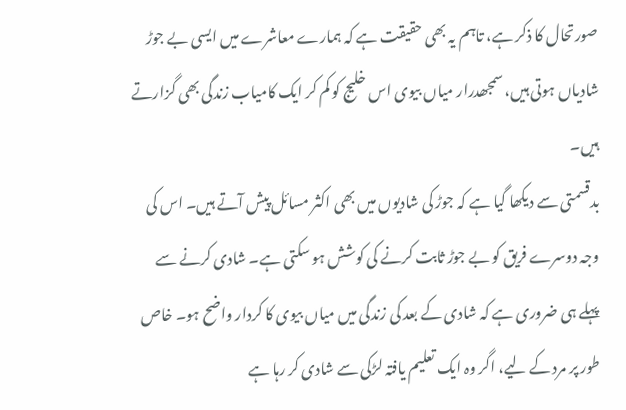صورتحال کا ذکر ہے، تاہم یہ بھی حقیقت ہے کہ ہمارے معاشرے میں ایسی بے جوڑ شادیاں ہوتی ہیں، سمجھدرار میاں بیوی اس خلیج کو کم کر ایک کامیاب زندگی بھی گزارتے ہیں۔
بدقسمتی سے دیکھا گیا ہے کہ جوڑ کی شادیوں میں بھی اکثر مسائل پیش آتے ہیں۔ اس کی وجہ دوسرے فریق کو بے جوڑ ثابت کرنے کی کوشش ہو سکتی ہے۔ شادی کرنے سے پہلے ہی ضروری ہے کہ شادی کے بعد کی زندگی میں میاں بیوی کا کردار واضح ہو۔ خاص طور پر مرد کے لیے، اگر وہ ایک تعلیم یافتہ لڑکی سے شادی کر رہا ہے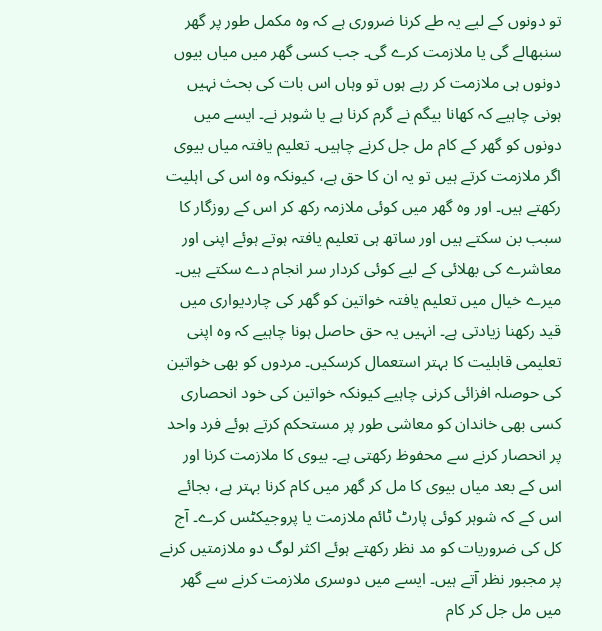تو دونوں کے لیے یہ طے کرنا ضروری ہے کہ وہ مکمل طور پر گھر سنبھالے گی یا ملازمت کرے گی۔ جب کسی گھر میں میاں بیوں دونوں ہی ملازمت کر رہے ہوں تو وہاں اس بات کی بحث نہیں ہونی چاہیے کہ کھانا بیگم نے گرم کرنا ہے یا شوہر نے۔ ایسے میں دونوں کو گھر کے کام مل جل کرنے چاہیں۔ تعلیم یافتہ میاں بیوی اگر ملازمت کرتے ہیں تو یہ ان کا حق ہے، کیونکہ وہ اس کی اہلیت رکھتے ہیں۔ اور وہ گھر میں کوئی ملازمہ رکھ کر اس کے روزگار کا سبب بن سکتے ہیں اور ساتھ ہی تعلیم یافتہ ہوتے ہوئے اپنی اور معاشرے کی بھلائی کے لیے کوئی کردار سر انجام دے سکتے ہیں۔
میرے خیال میں تعلیم یافتہ خواتین کو گھر کی چاردیواری میں قید رکھنا زیادتی ہے۔ انہیں یہ حق حاصل ہونا چاہیے کہ وہ اپنی تعلیمی قابلیت کا بہتر استعمال کرسکیں۔ مردوں کو بھی خواتین کی حوصلہ افزائی کرنی چاہیے کیونکہ خواتین کی خود انحصاری کسی بھی خاندان کو معاشی طور پر مستحکم کرتے ہوئے فرد واحد پر انحصار کرنے سے محفوظ رکھتی ہے۔ بیوی کا ملازمت کرنا اور اس کے بعد میاں بیوی کا مل کر گھر میں کام کرنا بہتر ہے، بجائے اس کے کہ شوہر کوئی پارٹ ٹائم ملازمت یا پروجیکٹس کرے۔ آج کل کی ضروریات کو مد نظر رکھتے ہوئے اکثر لوگ دو ملازمتیں کرنے پر مجبور نظر آتے ہیں۔ ایسے میں دوسری ملازمت کرنے سے گھر میں مل جل کر کام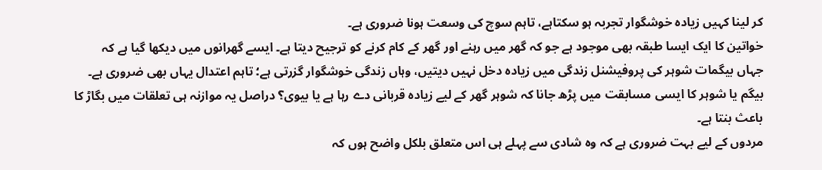کر لینا کہیں زیادہ خوشگوار تجربہ ہو سکتاہے، تاہم سوچ کی وسعت ہونا ضروری ہے۔
خواتین کا ایک ایسا طبقہ بھی موجود ہے جو کہ گھر میں رہنے اور گھر کے کام کرنے کو ترجیح دیتا ہے۔ ایسے گھرانوں میں دیکھا گیا ہے کہ جہاں بیگمات شوہر کی پروفیشنل زندگی میں زیادہ دخل نہیں دیتیں، وہاں زندگی خوشگوار گزرتی ہے؛ تاہم اعتدال یہاں بھی ضروری ہے۔ بیگم یا شوہر کا ایسی مسابقت میں پڑھ جانا کہ شوہر گھر کے لیے زیادہ قربانی دے رہا ہے یا بیوی؟ دراصل یہ موازنہ ہی تعلقات میں بگاڑ کا باعث بنتا ہے۔
مردوں کے لیے بہت ضروری ہے کہ وہ شادی سے پہلے ہی اس متعلق بلکل واضح ہوں کہ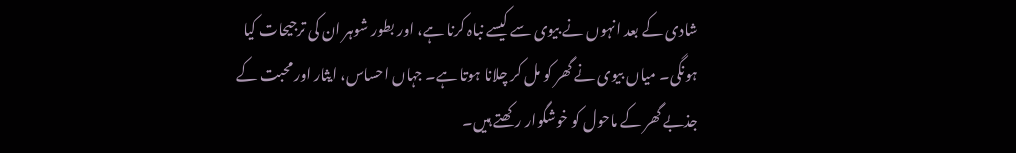شادی کے بعد انہوں نے بیوی سے کیسے نباہ کرنا ہے، اور بطور شوہر ان کی ترجیحات کیا ہونگی۔ میاں بیوی نے گھر کو مل کر چلانا ہوتا ہے۔ جہاں احساس، ایثار اور محبت کے جذبے گھر کے ماحول کو خوشگوار رکھتے ہیں۔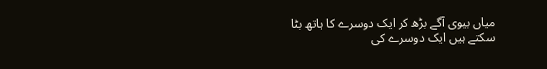میاں بیوی آگے بڑھ کر ایک دوسرے کا ہاتھ بٹا سکتے ہیں ایک دوسرے کی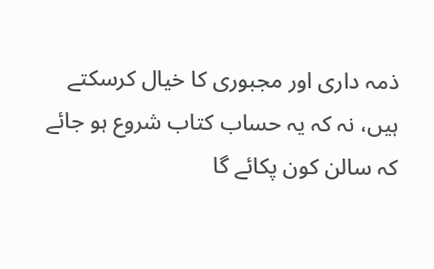ذمہ داری اور مجبوری کا خیال کرسکتے ہیں، نہ کہ یہ حساب کتاب شروع ہو جائے کہ سالن کون پکائے گا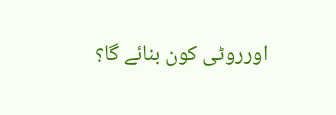اورروٹی کون بنائے گا؟